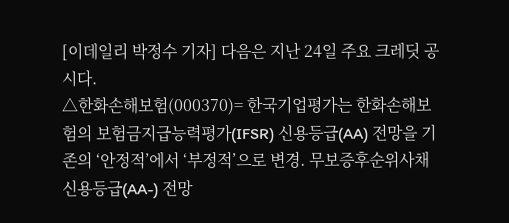[이데일리 박정수 기자] 다음은 지난 24일 주요 크레딧 공시다.
△한화손해보험(000370)= 한국기업평가는 한화손해보험의 보험금지급능력평가(IFSR) 신용등급(AA) 전망을 기존의 ‘안정적’에서 ‘부정적’으로 변경. 무보증후순위사채 신용등급(AA-) 전망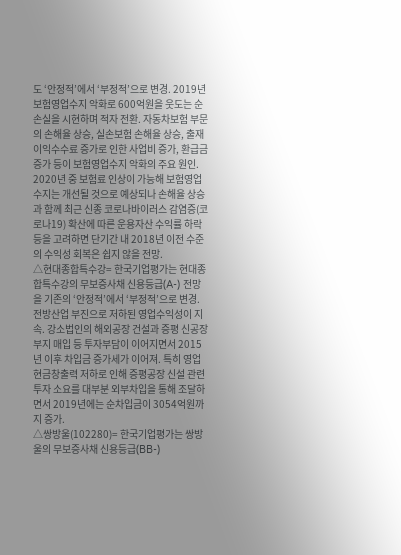도 ‘안정적’에서 ‘부정적’으로 변경. 2019년 보험영업수지 악화로 600억원을 웃도는 순손실을 시현하며 적자 전환. 자동차보험 부문의 손해율 상승, 실손보험 손해율 상승, 출재이익수수료 증가로 인한 사업비 증가, 환급금 증가 등이 보험영업수지 악화의 주요 원인. 2020년 중 보험료 인상이 가능해 보험영업수지는 개선될 것으로 예상되나 손해율 상승과 함께 최근 신종 코로나바이러스 감염증(코로나19) 확산에 따른 운용자산 수익률 하락 등을 고려하면 단기간 내 2018년 이전 수준의 수익성 회복은 쉽지 않을 전망.
△현대종합특수강= 한국기업평가는 현대종합특수강의 무보증사채 신용등급(A-) 전망을 기존의 ‘안정적’에서 ‘부정적’으로 변경. 전방산업 부진으로 저하된 영업수익성이 지속. 강소법인의 해외공장 건설과 증평 신공장 부지 매입 등 투자부담이 이어지면서 2015년 이후 차입금 증가세가 이어져. 특히 영업현금창출력 저하로 인해 증평공장 신설 관련 투자 소요를 대부분 외부차입을 통해 조달하면서 2019년에는 순차입금이 3054억원까지 증가.
△쌍방울(102280)= 한국기업평가는 쌍방울의 무보증사채 신용등급(BB-)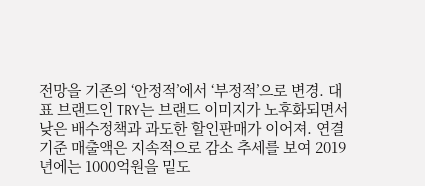전망을 기존의 ‘안정적’에서 ‘부정적’으로 변경. 대표 브랜드인 TRY는 브랜드 이미지가 노후화되면서 낮은 배수정책과 과도한 할인판매가 이어져. 연결 기준 매출액은 지속적으로 감소 추세를 보여 2019년에는 1000억원을 밑도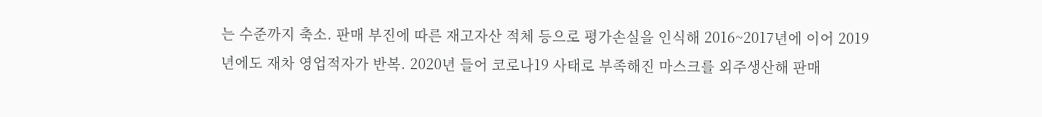는 수준까지 축소. 판매 부진에 따른 재고자산 적체 등으로 평가손실을 인식해 2016~2017년에 이어 2019년에도 재차 영업적자가 반복. 2020년 들어 코로나19 사태로 부족해진 마스크를 외주생산해 판매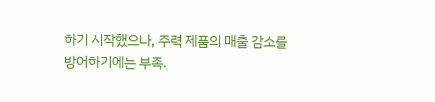하기 시작했으나, 주력 제품의 매출 감소를 방어하기에는 부족.